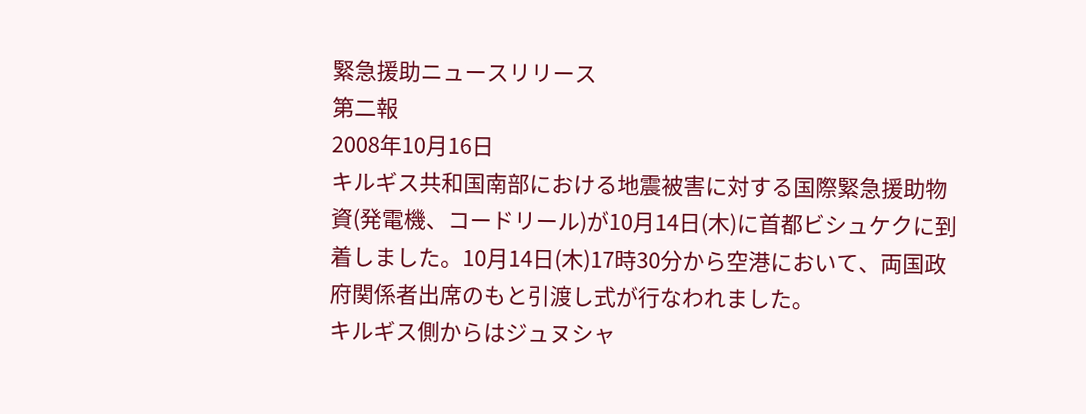緊急援助ニュースリリース
第二報
2008年10月16日
キルギス共和国南部における地震被害に対する国際緊急援助物資(発電機、コードリール)が10月14日(木)に首都ビシュケクに到着しました。10月14日(木)17時30分から空港において、両国政府関係者出席のもと引渡し式が行なわれました。
キルギス側からはジュヌシャ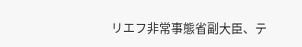リエフ非常事態省副大臣、テ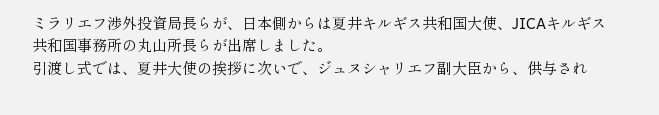ミラリエフ渉外投資局長らが、日本側からは夏井キルギス共和国大使、JICAキルギス共和国事務所の丸山所長らが出席しました。
引渡し式では、夏井大使の挨拶に次いで、ジュヌシャリエフ副大臣から、供与され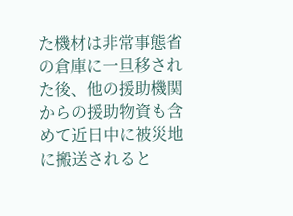た機材は非常事態省の倉庫に一旦移された後、他の援助機関からの援助物資も含めて近日中に被災地に搬送されると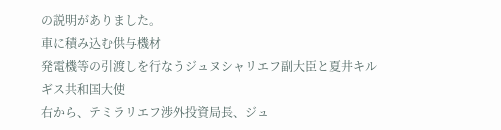の説明がありました。
車に積み込む供与機材
発電機等の引渡しを行なうジュヌシャリエフ副大臣と夏井キルギス共和国大使
右から、テミラリエフ渉外投資局長、ジュ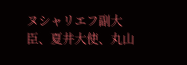ヌシャリエフ副大臣、夏井大使、丸山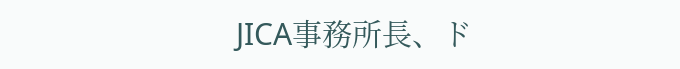JICA事務所長、ド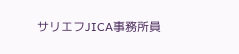サリエフJICA事務所員